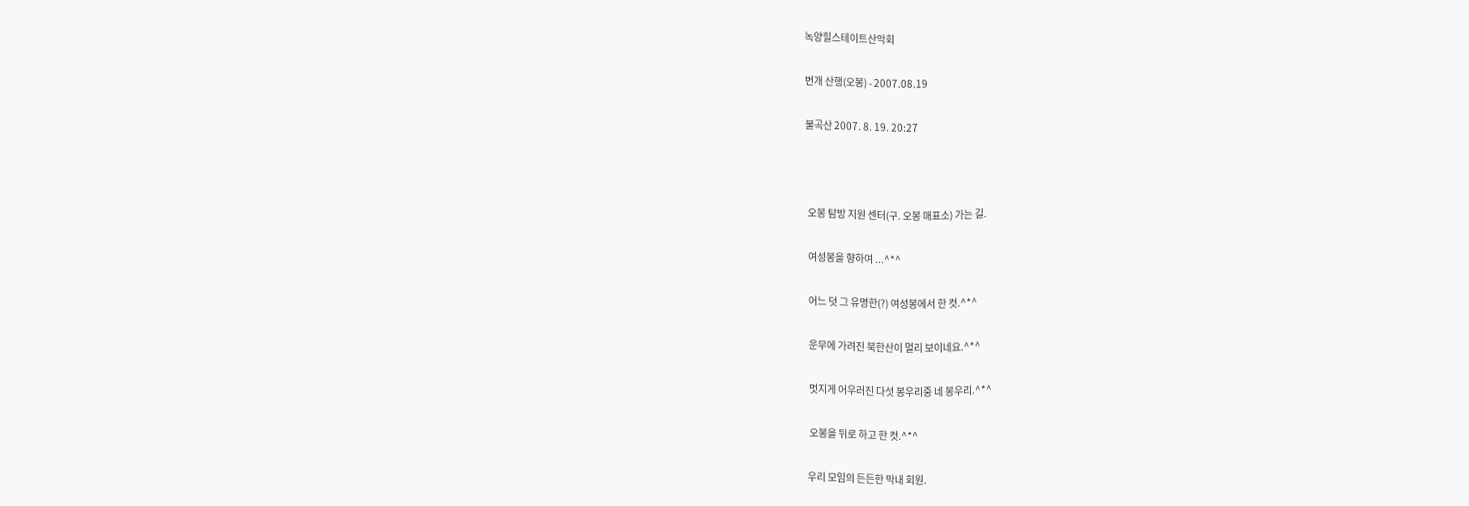녹양힐스테이트산악회

번개 산행(오봉) - 2007.08.19

불곡산 2007. 8. 19. 20:27



 오봉 탐방 지원 센터(구. 오봉 매표소) 가는 길.

 여성봉을 향하여 ...^*^

 어느 덧 그 유명한(?) 여성봉에서 한 컷.^*^

 운무에 가려진 북한산이 멀리 보이네요.^*^

 멋지게 어우러진 다섯 봉우리중 네 봉우리.^*^

 오봉을 뒤로 하고 한 컷.^*^

우리 모임의 든든한 막내 회원.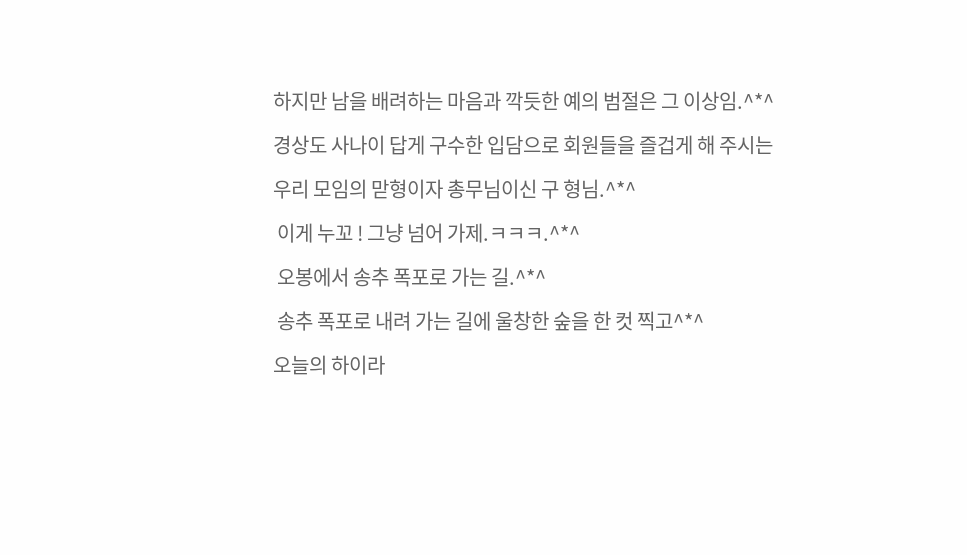하지만 남을 배려하는 마음과 깍듯한 예의 범절은 그 이상임.^*^

경상도 사나이 답게 구수한 입담으로 회원들을 즐겁게 해 주시는

우리 모임의 맏형이자 총무님이신 구 형님.^*^

 이게 누꼬 ! 그냥 넘어 가제.ㅋㅋㅋ.^*^

 오봉에서 송추 폭포로 가는 길.^*^

 송추 폭포로 내려 가는 길에 울창한 숲을 한 컷 찍고^*^

오늘의 하이라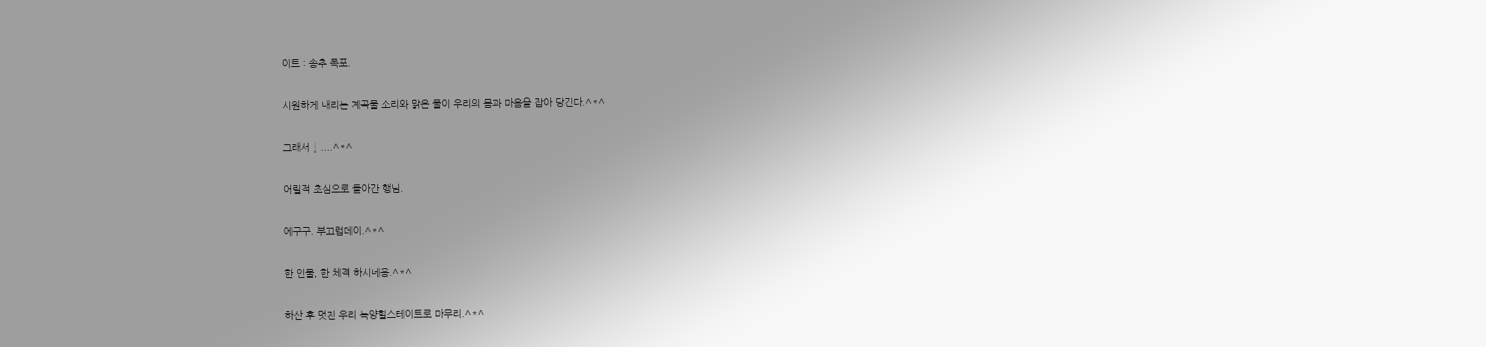이트 : 송추 폭포.

시원하게 내리는 계곡물 소리와 맑은 물이 우리의 몸과 마음을 잡아 당긴다.^*^

그래서 ↓ ....^*^

어릴적 초심으로 돌아간 행님.

에구구. 부끄럽데이.^*^

한 인물, 한 체격 하시네용.^*^

하산 후 멋진 우리 녹양힐스테이트로 마무리.^*^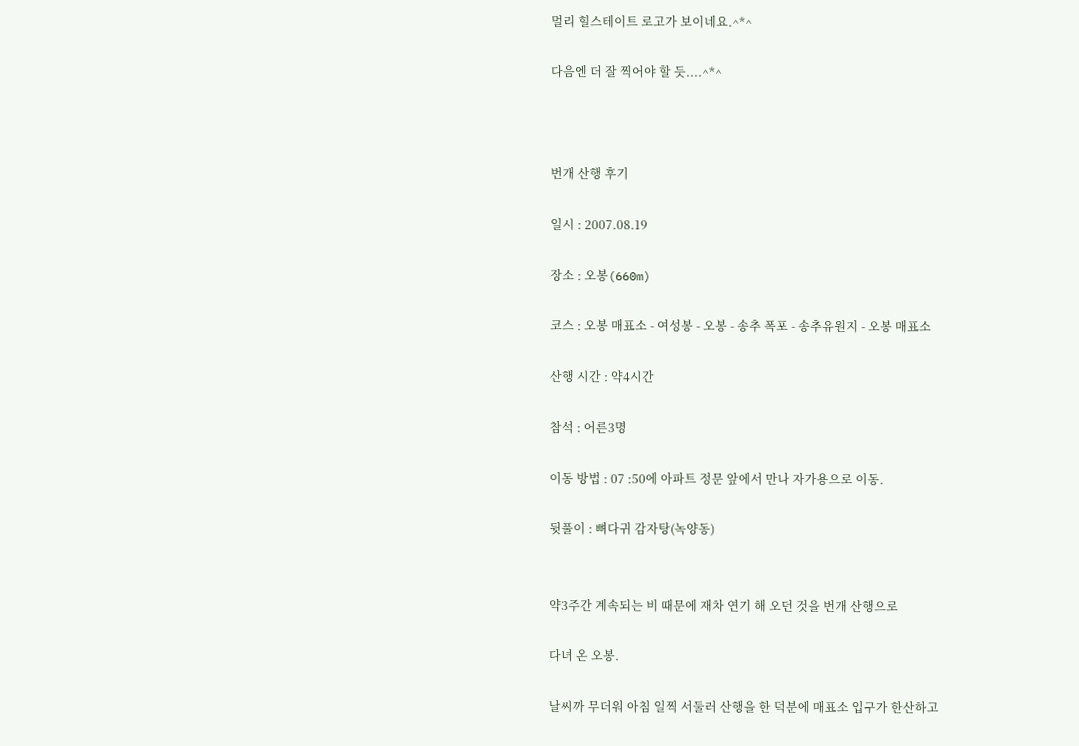멀리 힐스테이트 로고가 보이네요.^*^

다음엔 더 잘 찍어야 할 듯....^*^



번개 산행 후기

일시 : 2007.08.19

장소 : 오봉(660m)

코스 : 오봉 매표소 - 여성봉 - 오봉 - 송추 폭포 - 송추유원지 - 오봉 매표소

산행 시간 : 약4시간

참석 : 어른3명

이동 방법 : 07 :50에 아파트 정문 앞에서 만나 자가용으로 이동.

뒷풀이 : 뼈다귀 감자탕(녹양동)


약3주간 계속되는 비 때문에 재차 연기 해 오던 것을 번개 산행으로

다녀 온 오봉.

날씨까 무더워 아침 일찍 서둘러 산행을 한 덕분에 매표소 입구가 한산하고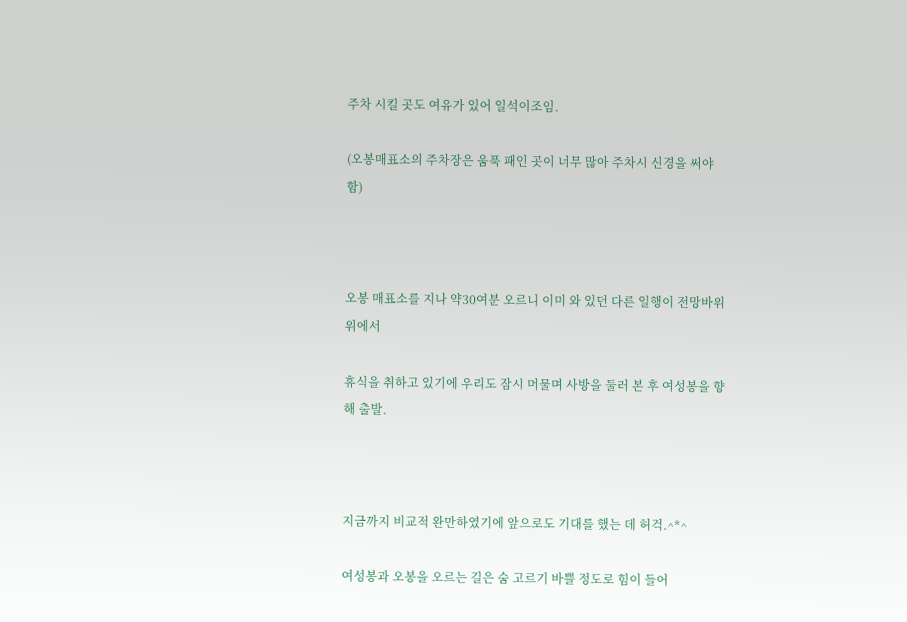주차 시킬 곳도 여유가 있어 일석이조임.

(오봉매표소의 주차장은 움푹 패인 곳이 너무 많아 주차시 신경을 써야 함)



오봉 매표소를 지나 약30여분 오르니 이미 와 있던 다른 일행이 전망바위 위에서

휴식을 취하고 있기에 우리도 잠시 머물며 사방을 둘러 본 후 여성봉을 향해 출발.



지금까지 비교적 완만하였기에 앞으로도 기대를 했는 데 허걱.^*^

여성봉과 오봉을 오르는 길은 숨 고르기 바쁠 정도로 힘이 들어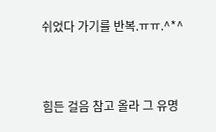쉬었다 가기를 반복.ㅠㅠ.^*^



힘든 걸음 참고 올라 그 유명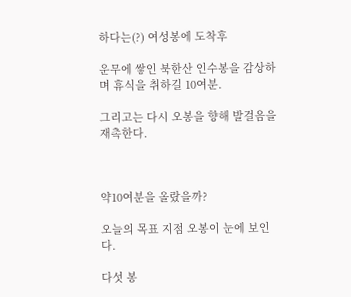하다는(?) 여성봉에 도착후

운무에 쌓인 북한산 인수봉을 감상하며 휴식을 취하길 10여분.

그리고는 다시 오봉을 향해 발걸음을 재촉한다.



약10여분을 올랐을까?

오늘의 목표 지점 오봉이 눈에 보인다.

다섯 봉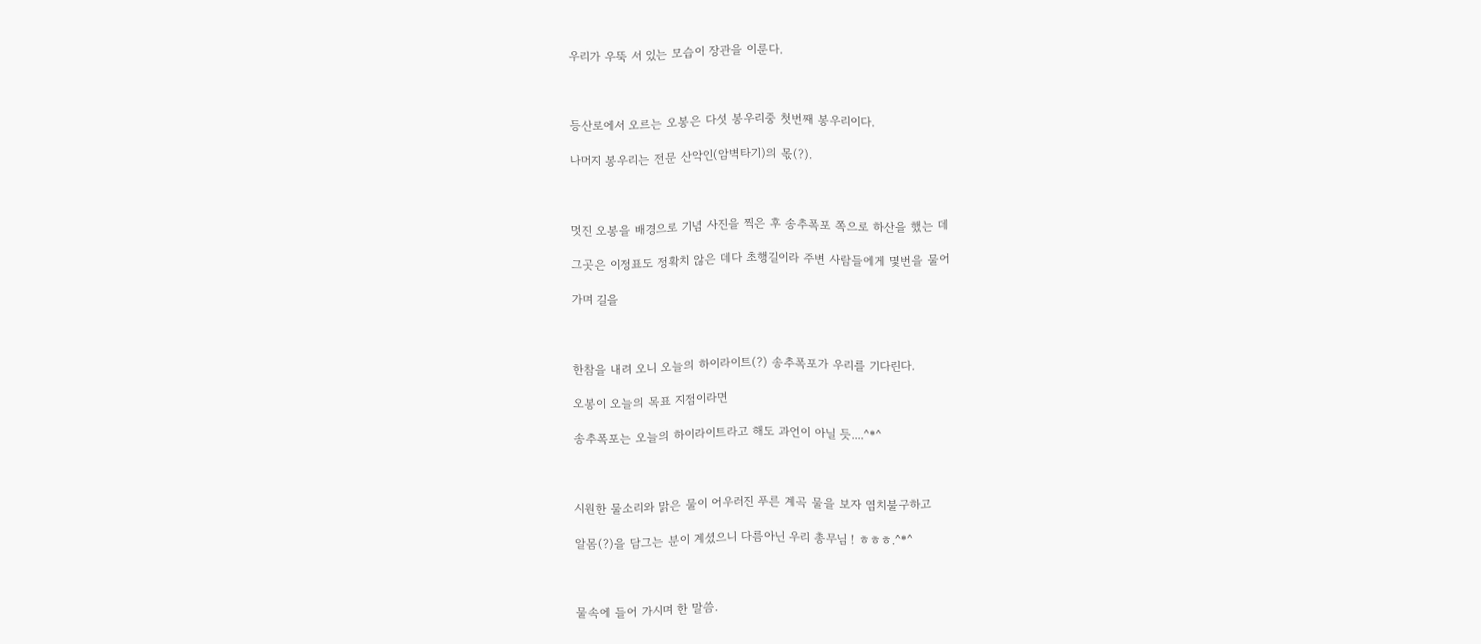우리가 우뚝 서 있는 모습이 장관을 이룬다.



등산로에서 오르는 오봉은 다섯 봉우리중 첫번째 봉우리이다.

나머지 봉우리는 전문 산악인(암벽타기)의 몫(?).



멋진 오봉을 배경으로 기념 사진을 찍은 후 송추폭포 쪽으로 하산을 했는 데

그곳은 이정표도 정확치 않은 데다 초행길이라 주변 사람들에게 몇번을 물어

가며 길을



한참을 내려 오니 오늘의 하이라이트(?) 송추폭포가 우리를 기다린다.

오봉이 오늘의 목표 지점이라면

송추폭포는 오늘의 하이라이트라고 해도 과언이 아닐 듯....^*^



시원한 물소리와 맑은 물이 어우러진 푸른 계곡 물을 보자 염치불구하고

알몸(?)을 담그는 분이 계셨으니 다름아닌 우리 총무님 ! ㅎㅎㅎ.^*^



물속에 들어 가시며 한 말씀.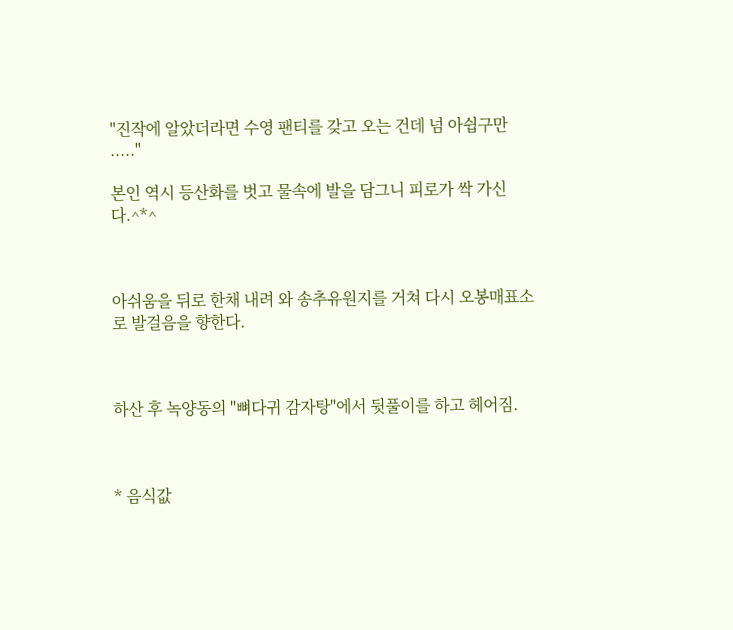"진작에 알았더라면 수영 팬티를 갖고 오는 건데 넘 아쉽구만 ....."

본인 역시 등산화를 벗고 물속에 발을 담그니 피로가 싹 가신다.^*^



아쉬움을 뒤로 한채 내려 와 송추유원지를 거쳐 다시 오봉매표소로 발걸음을 향한다.



하산 후 녹양동의 "뼈다귀 감자탕"에서 뒷풀이를 하고 헤어짐.



* 음식값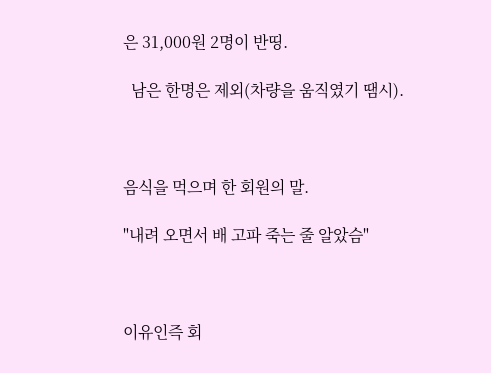은 31,000원 2명이 반띵.

  남은 한명은 제외(차량을 움직였기 땜시).



음식을 먹으며 한 회원의 말.

"내려 오면서 배 고파 죽는 줄 알았슴"



이유인즉 회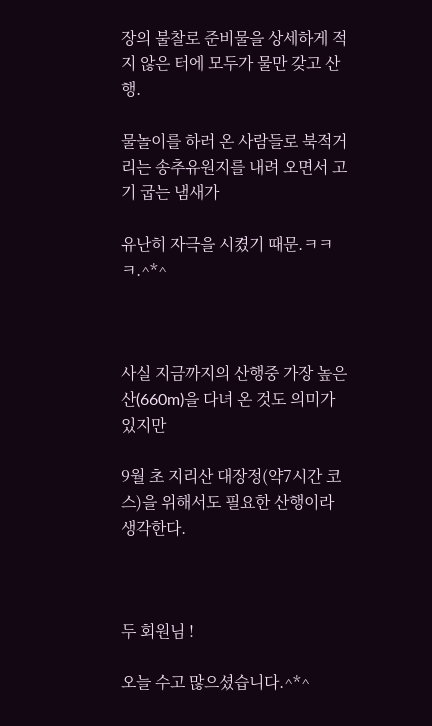장의 불찰로 준비물을 상세하게 적지 않은 터에 모두가 물만 갖고 산행.

물놀이를 하러 온 사람들로 북적거리는 송추유원지를 내려 오면서 고기 굽는 냄새가

유난히 자극을 시켰기 때문.ㅋㅋㅋ.^*^



사실 지금까지의 산행중 가장 높은 산(660m)을 다녀 온 것도 의미가 있지만

9월 초 지리산 대장정(약7시간 코스)을 위해서도 필요한 산행이라 생각한다.



두 회원님 !

오늘 수고 많으셨습니다.^*^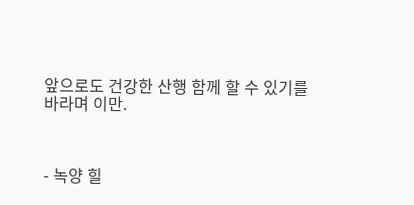앞으로도 건강한 산행 함께 할 수 있기를 바라며 이만.



- 녹양 힐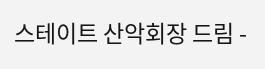스테이트 산악회장 드림 -